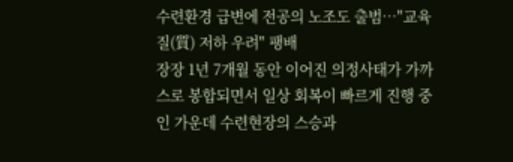수련환경 급변에 전공의 노조도 출범…"교육 질(質) 저하 우려" 팽배
장장 1년 7개월 동안 이어진 의정사태가 가까스로 봉합되면서 일상 회복이 빠르게 진행 중인 가운데 수련현장의 스승과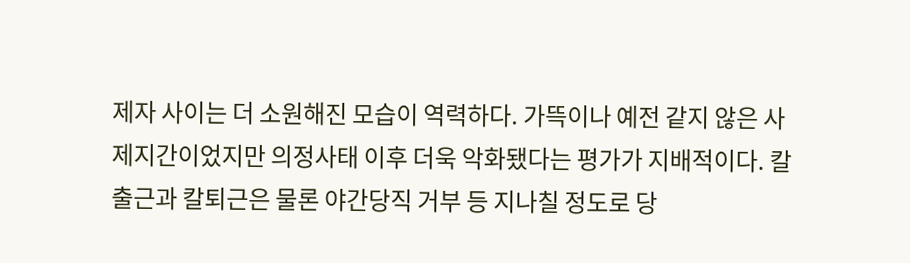제자 사이는 더 소원해진 모습이 역력하다. 가뜩이나 예전 같지 않은 사제지간이었지만 의정사태 이후 더욱 악화됐다는 평가가 지배적이다. 칼출근과 칼퇴근은 물론 야간당직 거부 등 지나칠 정도로 당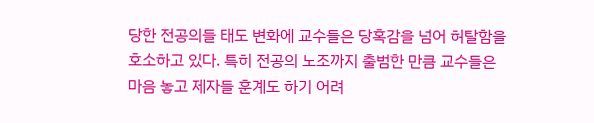당한 전공의들 태도 변화에 교수들은 당혹감을 넘어 허탈함을 호소하고 있다. 특히 전공의 노조까지 출범한 만큼 교수들은 마음 놓고 제자들 훈계도 하기 어려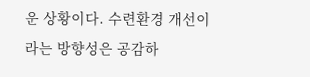운 상황이다. 수련환경 개선이라는 방향성은 공감하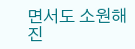면서도 소원해진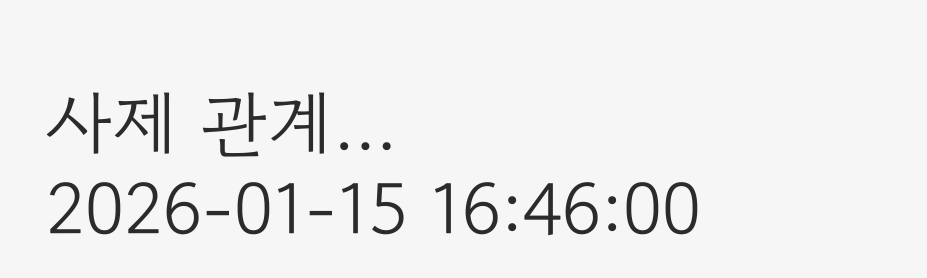사제 관계…
2026-01-15 16:46:00